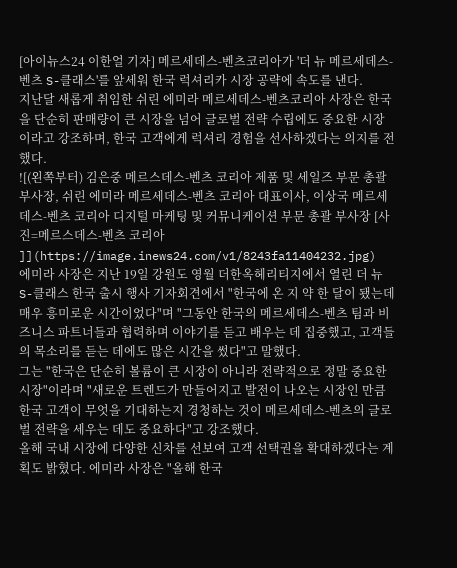[아이뉴스24 이한얼 기자] 메르세데스-벤츠코리아가 '더 뉴 메르세데스-벤츠 S-클래스'를 앞세워 한국 럭셔리카 시장 공략에 속도를 낸다.
지난달 새롭게 취임한 쉬린 에미라 메르세데스-벤츠코리아 사장은 한국을 단순히 판매량이 큰 시장을 넘어 글로벌 전략 수립에도 중요한 시장이라고 강조하며, 한국 고객에게 럭셔리 경험을 선사하겠다는 의지를 전했다.
![(왼쪽부터) 김은중 메르스데스-벤츠 코리아 제품 및 세일즈 부문 총괄 부사장, 쉬린 에미라 메르세데스-벤츠 코리아 대표이사, 이상국 메르세데스-벤츠 코리아 디지털 마케팅 및 커뮤니케이션 부문 총괄 부사장 [사진=메르스데스-벤츠 코리아 ]](https://image.inews24.com/v1/8243fa11404232.jpg)
에미라 사장은 지난 19일 강원도 영월 더한옥헤리티지에서 열린 더 뉴 S-클래스 한국 출시 행사 기자회견에서 "한국에 온 지 약 한 달이 됐는데 매우 흥미로운 시간이었다"며 "그동안 한국의 메르세데스-벤츠 팀과 비즈니스 파트너들과 협력하며 이야기를 듣고 배우는 데 집중했고, 고객들의 목소리를 듣는 데에도 많은 시간을 썼다"고 말했다.
그는 "한국은 단순히 볼륨이 큰 시장이 아니라 전략적으로 정말 중요한 시장"이라며 "새로운 트렌드가 만들어지고 발전이 나오는 시장인 만큼 한국 고객이 무엇을 기대하는지 경청하는 것이 메르세데스-벤츠의 글로벌 전략을 세우는 데도 중요하다"고 강조했다.
올해 국내 시장에 다양한 신차를 선보여 고객 선택권을 확대하겠다는 계획도 밝혔다. 에미라 사장은 "올해 한국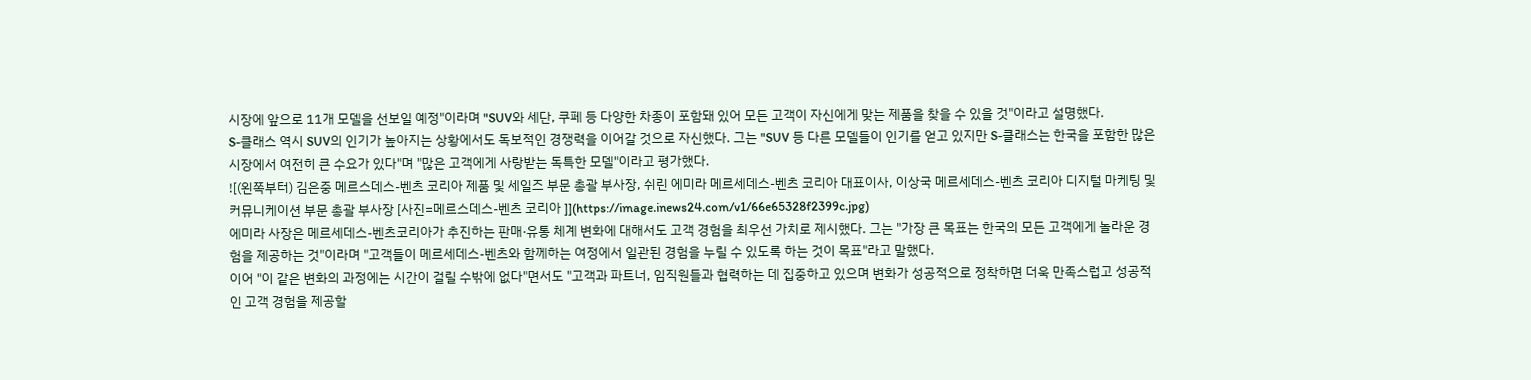시장에 앞으로 11개 모델을 선보일 예정"이라며 "SUV와 세단, 쿠페 등 다양한 차종이 포함돼 있어 모든 고객이 자신에게 맞는 제품을 찾을 수 있을 것"이라고 설명했다.
S-클래스 역시 SUV의 인기가 높아지는 상황에서도 독보적인 경쟁력을 이어갈 것으로 자신했다. 그는 "SUV 등 다른 모델들이 인기를 얻고 있지만 S-클래스는 한국을 포함한 많은 시장에서 여전히 큰 수요가 있다"며 "많은 고객에게 사랑받는 독특한 모델"이라고 평가했다.
![(왼쪽부터) 김은중 메르스데스-벤츠 코리아 제품 및 세일즈 부문 총괄 부사장, 쉬린 에미라 메르세데스-벤츠 코리아 대표이사, 이상국 메르세데스-벤츠 코리아 디지털 마케팅 및 커뮤니케이션 부문 총괄 부사장 [사진=메르스데스-벤츠 코리아 ]](https://image.inews24.com/v1/66e65328f2399c.jpg)
에미라 사장은 메르세데스-벤츠코리아가 추진하는 판매·유통 체계 변화에 대해서도 고객 경험을 최우선 가치로 제시했다. 그는 "가장 큰 목표는 한국의 모든 고객에게 놀라운 경험을 제공하는 것"이라며 "고객들이 메르세데스-벤츠와 함께하는 여정에서 일관된 경험을 누릴 수 있도록 하는 것이 목표"라고 말했다.
이어 "이 같은 변화의 과정에는 시간이 걸릴 수밖에 없다"면서도 "고객과 파트너, 임직원들과 협력하는 데 집중하고 있으며 변화가 성공적으로 정착하면 더욱 만족스럽고 성공적인 고객 경험을 제공할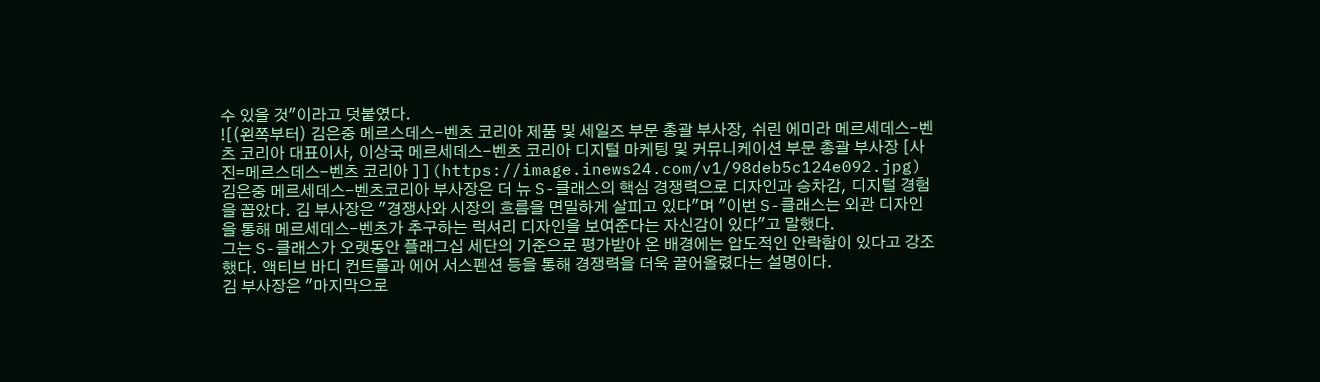수 있을 것"이라고 덧붙였다.
![(왼쪽부터) 김은중 메르스데스-벤츠 코리아 제품 및 세일즈 부문 총괄 부사장, 쉬린 에미라 메르세데스-벤츠 코리아 대표이사, 이상국 메르세데스-벤츠 코리아 디지털 마케팅 및 커뮤니케이션 부문 총괄 부사장 [사진=메르스데스-벤츠 코리아 ]](https://image.inews24.com/v1/98deb5c124e092.jpg)
김은중 메르세데스-벤츠코리아 부사장은 더 뉴 S-클래스의 핵심 경쟁력으로 디자인과 승차감, 디지털 경험을 꼽았다. 김 부사장은 "경쟁사와 시장의 흐름을 면밀하게 살피고 있다"며 "이번 S-클래스는 외관 디자인을 통해 메르세데스-벤츠가 추구하는 럭셔리 디자인을 보여준다는 자신감이 있다"고 말했다.
그는 S-클래스가 오랫동안 플래그십 세단의 기준으로 평가받아 온 배경에는 압도적인 안락함이 있다고 강조했다. 액티브 바디 컨트롤과 에어 서스펜션 등을 통해 경쟁력을 더욱 끌어올렸다는 설명이다.
김 부사장은 "마지막으로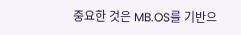중요한 것은 MB.OS를 기반으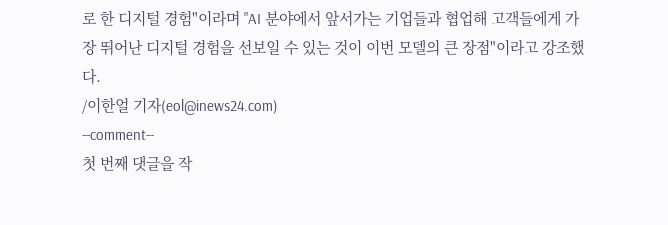로 한 디지털 경험"이라며 "AI 분야에서 앞서가는 기업들과 협업해 고객들에게 가장 뛰어난 디지털 경험을 선보일 수 있는 것이 이번 모델의 큰 장점"이라고 강조했다.
/이한얼 기자(eol@inews24.com)
--comment--
첫 번째 댓글을 작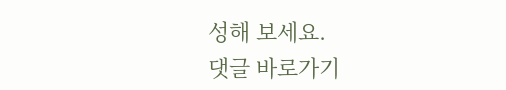성해 보세요.
댓글 바로가기